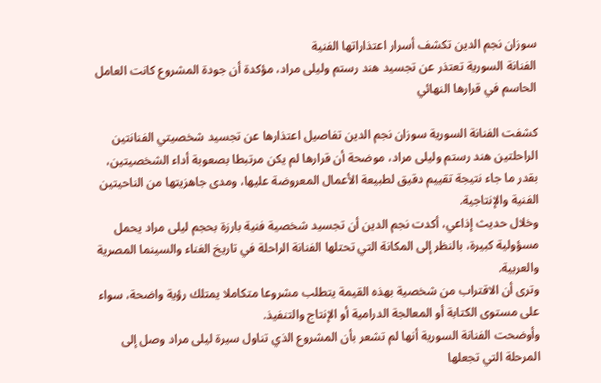سوزان نجم الدين تكشف أسرار اعتذاراتها الفنية
الفنانة السورية تعتذر عن تجسيد هند رستم وليلى مراد، مؤكدة أن جودة المشروع كانت العامل الحاسم في قرارها النهائي

كشفت الفنانة السورية سوزان نجم الدين تفاصيل اعتذارها عن تجسيد شخصيتي الفنانتين الراحلتين هند رستم وليلى مراد، موضحة أن قرارها لم يكن مرتبطا بصعوبة أداء الشخصيتين، بقدر ما جاء نتيجة تقييم دقيق لطبيعة الأعمال المعروضة عليها، ومدى جاهزيتها من الناحيتين الفنية والإنتاجية.
وخلال حديث إذاعي، أكدت نجم الدين أن تجسيد شخصية فنية بارزة بحجم ليلى مراد يحمل مسؤولية كبيرة، بالنظر إلى المكانة التي تحتلها الفنانة الراحلة في تاريخ الغناء والسينما المصرية والعربية.
وترى أن الاقتراب من شخصية بهذه القيمة يتطلب مشروعا متكاملا يمتلك رؤية واضحة، سواء على مستوى الكتابة أو المعالجة الدرامية أو الإنتاج والتنفيذ.
وأوضحت الفنانة السورية أنها لم تشعر بأن المشروع الذي تناول سيرة ليلى مراد وصل إلى المرحلة التي تجعلها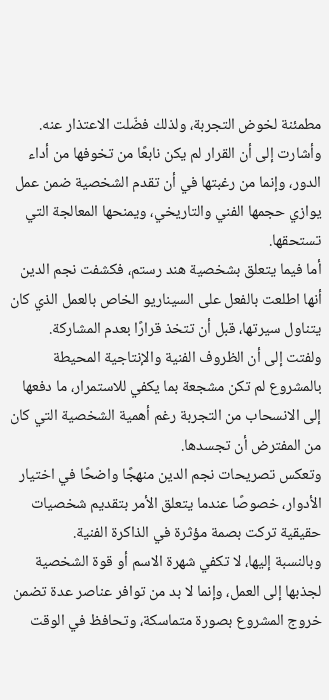مطمئنة لخوض التجربة، ولذلك فضّلت الاعتذار عنه.
وأشارت إلى أن القرار لم يكن نابعًا من تخوفها من أداء الدور، وإنما من رغبتها في أن تقدم الشخصية ضمن عمل يوازي حجمها الفني والتاريخي، ويمنحها المعالجة التي تستحقها.
أما فيما يتعلق بشخصية هند رستم، فكشفت نجم الدين أنها اطلعت بالفعل على السيناريو الخاص بالعمل الذي كان يتناول سيرتها، قبل أن تتخذ قرارًا بعدم المشاركة.
ولفتت إلى أن الظروف الفنية والإنتاجية المحيطة بالمشروع لم تكن مشجعة بما يكفي للاستمرار، ما دفعها إلى الانسحاب من التجربة رغم أهمية الشخصية التي كان من المفترض أن تجسدها.
وتعكس تصريحات نجم الدين منهجًا واضحًا في اختيار الأدوار، خصوصًا عندما يتعلق الأمر بتقديم شخصيات حقيقية تركت بصمة مؤثرة في الذاكرة الفنية.
وبالنسبة إليها، لا تكفي شهرة الاسم أو قوة الشخصية لجذبها إلى العمل، وإنما لا بد من توافر عناصر عدة تضمن خروج المشروع بصورة متماسكة، وتحافظ في الوقت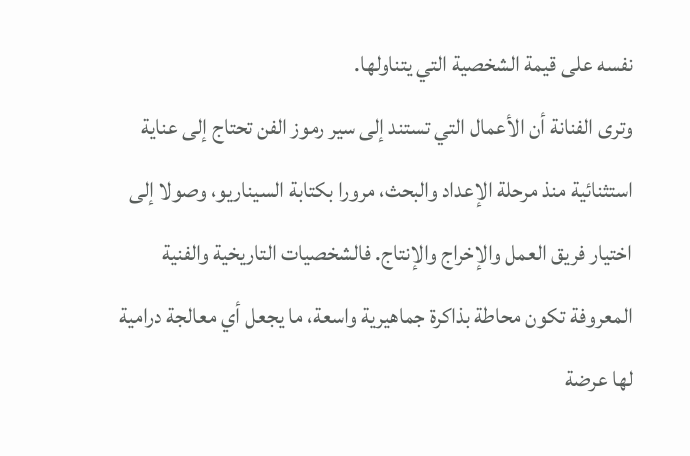نفسه على قيمة الشخصية التي يتناولها.
وترى الفنانة أن الأعمال التي تستند إلى سير رموز الفن تحتاج إلى عناية استثنائية منذ مرحلة الإعداد والبحث، مرورا بكتابة السيناريو، وصولا إلى اختيار فريق العمل والإخراج والإنتاج. فالشخصيات التاريخية والفنية المعروفة تكون محاطة بذاكرة جماهيرية واسعة، ما يجعل أي معالجة درامية لها عرضة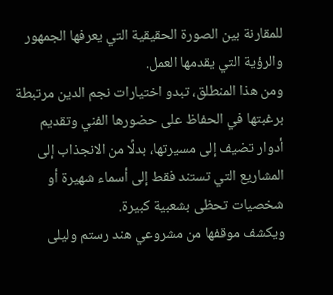للمقارنة بين الصورة الحقيقية التي يعرفها الجمهور والرؤية التي يقدمها العمل.
ومن هذا المنطلق، تبدو اختيارات نجم الدين مرتبطة برغبتها في الحفاظ على حضورها الفني وتقديم أدوار تضيف إلى مسيرتها، بدلًا من الانجذاب إلى المشاريع التي تستند فقط إلى أسماء شهيرة أو شخصيات تحظى بشعبية كبيرة.
ويكشف موقفها من مشروعي هند رستم وليلى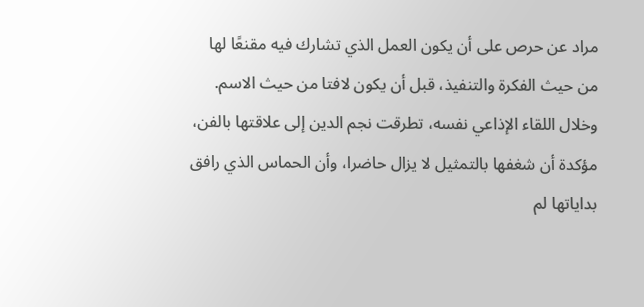مراد عن حرص على أن يكون العمل الذي تشارك فيه مقنعًا لها من حيث الفكرة والتنفيذ، قبل أن يكون لافتا من حيث الاسم.
وخلال اللقاء الإذاعي نفسه، تطرقت نجم الدين إلى علاقتها بالفن، مؤكدة أن شغفها بالتمثيل لا يزال حاضرا، وأن الحماس الذي رافق بداياتها لم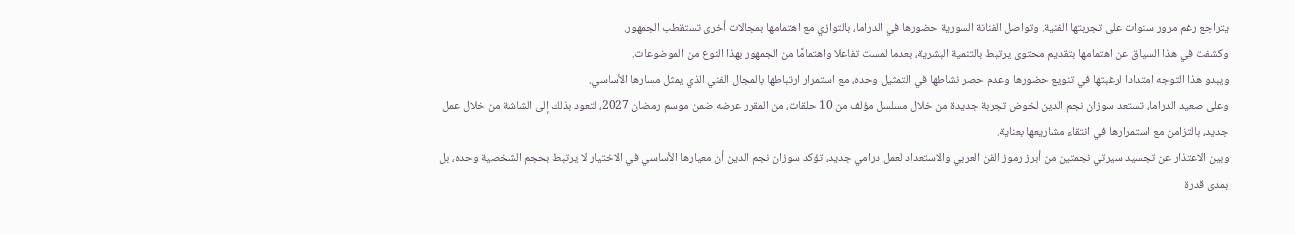يتراجع رغم مرور سنوات على تجربتها الفنية. وتواصل الفنانة السورية حضورها في الدراما، بالتوازي مع اهتمامها بمجالات أخرى تستقطب الجمهور.
وكشفت في هذا السياق عن اهتمامها بتقديم محتوى يرتبط بالتنمية البشرية، بعدما لمست تفاعلا واهتمامًا من الجمهور بهذا النوع من الموضوعات.
ويبدو هذا التوجه امتدادا لرغبتها في تنويع حضورها وعدم حصر نشاطها في التمثيل وحده، مع استمرار ارتباطها بالمجال الفني الذي يمثل مسارها الأساسي.
وعلى صعيد الدراما، تستعد سوزان نجم الدين لخوض تجربة جديدة من خلال مسلسل مؤلف من 10 حلقات، من المقرر عرضه ضمن موسم رمضان 2027، لتعود بذلك إلى الشاشة من خلال عمل جديد، بالتزامن مع استمرارها في انتقاء مشاريعها بعناية.
وبين الاعتذار عن تجسيد سيرتي نجمتين من أبرز رموز الفن العربي والاستعداد لعمل درامي جديد، تؤكد سوزان نجم الدين أن معيارها الأساسي في الاختيار لا يرتبط بحجم الشخصية وحده، بل بمدى قدرة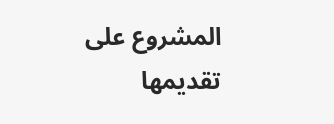المشروع على تقديمها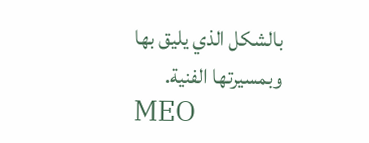بالشكل الذي يليق بها وبمسيرتها الفنية.
MEO